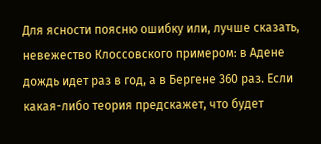Для ясности поясню ошибку или, лучше сказать, невежество Клоссовского примером: в Адене дождь идет раз в год, а в Бергене 360 раз. Если какая-либо теория предскажет, что будет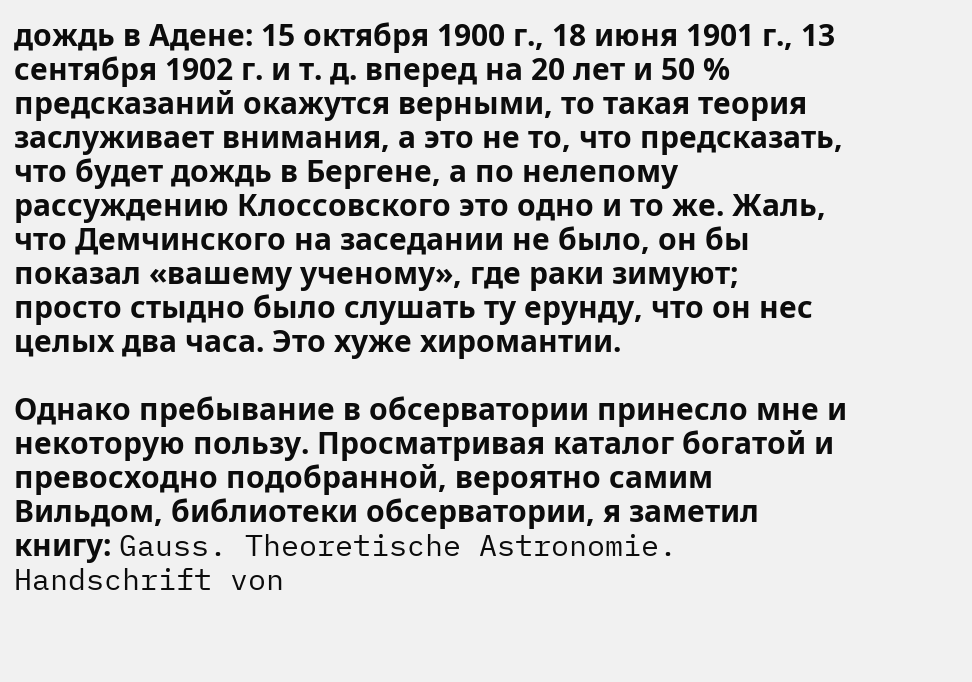дождь в Адене: 15 октября 1900 г., 18 июня 1901 г., 13 сентября 1902 г. и т. д. вперед на 20 лет и 50 % предсказаний окажутся верными, то такая теория заслуживает внимания, а это не то, что предсказать, что будет дождь в Бергене, а по нелепому рассуждению Клоссовского это одно и то же. Жаль, что Демчинского на заседании не было, он бы показал «вашему ученому», где раки зимуют; просто стыдно было слушать ту ерунду, что он нес целых два часа. Это хуже хиромантии.

Однако пребывание в обсерватории принесло мне и некоторую пользу. Просматривая каталог богатой и превосходно подобранной, вероятно самим Вильдом, библиотеки обсерватории, я заметил книгу: Gauss. Theoretische Astronomie. Handschrift von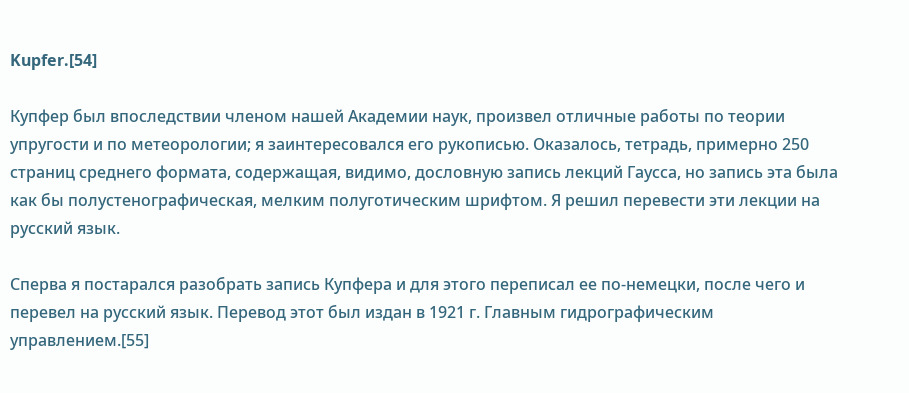Kupfer.[54]

Купфер был впоследствии членом нашей Академии наук, произвел отличные работы по теории упругости и по метеорологии; я заинтересовался его рукописью. Оказалось, тетрадь, примерно 250 страниц среднего формата, содержащая, видимо, дословную запись лекций Гаусса, но запись эта была как бы полустенографическая, мелким полуготическим шрифтом. Я решил перевести эти лекции на русский язык.

Сперва я постарался разобрать запись Купфера и для этого переписал ее по-немецки, после чего и перевел на русский язык. Перевод этот был издан в 1921 г. Главным гидрографическим управлением.[55]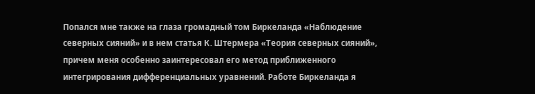Попался мне также на глаза громадный том Биркеланда «Наблюдение северных сияний» и в нем статья К. Штермера «Теория северных сияний», причем меня особенно заинтересовал его метод приближенного интегрирования дифференциальных уравнений. Работе Биркеланда я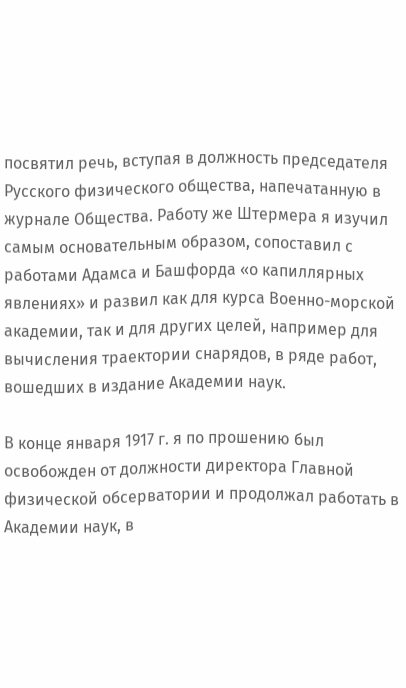посвятил речь, вступая в должность председателя Русского физического общества, напечатанную в журнале Общества. Работу же Штермера я изучил самым основательным образом, сопоставил с работами Адамса и Башфорда «о капиллярных явлениях» и развил как для курса Военно-морской академии, так и для других целей, например для вычисления траектории снарядов, в ряде работ, вошедших в издание Академии наук.

В конце января 1917 г. я по прошению был освобожден от должности директора Главной физической обсерватории и продолжал работать в Академии наук, в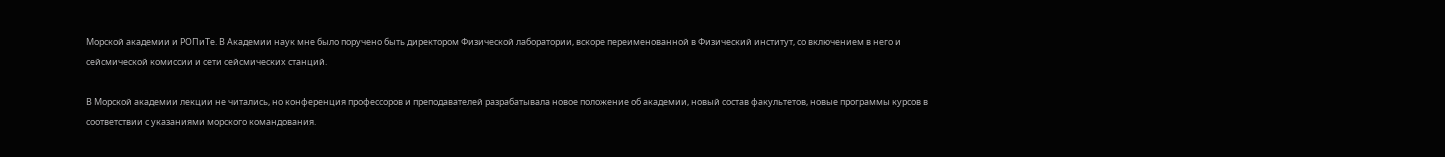Морской академии и РОПиТе. В Академии наук мне было поручено быть директором Физической лаборатории, вскоре переименованной в Физический институт, со включением в него и сейсмической комиссии и сети сейсмических станций.

В Морской академии лекции не читались, но конференция профессоров и преподавателей разрабатывала новое положение об академии, новый состав факультетов, новые программы курсов в соответствии с указаниями морского командования.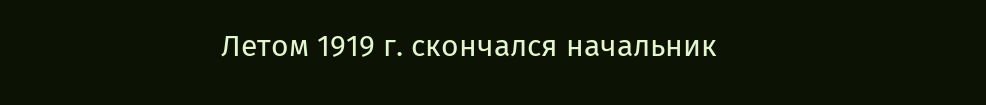Летом 1919 г. скончался начальник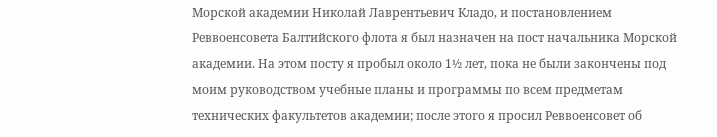Морской академии Николай Лаврентьевич Кладо, и постановлением Реввоенсовета Балтийского флота я был назначен на пост начальника Морской академии. На этом посту я пробыл около 1½ лет, пока не были закончены под моим руководством учебные планы и программы по всем предметам технических факультетов академии; после этого я просил Реввоенсовет об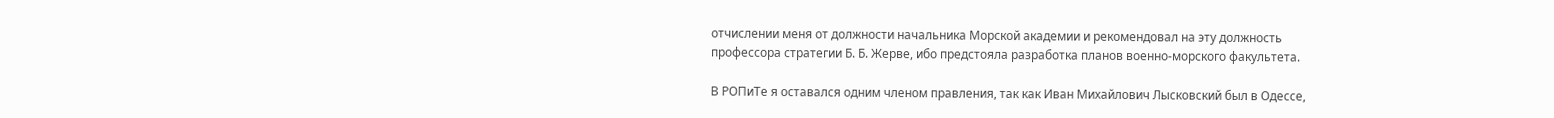отчислении меня от должности начальника Морской академии и рекомендовал на эту должность профессора стратегии Б. Б. Жерве, ибо предстояла разработка планов военно-морского факультета.

В РОПиТе я оставался одним членом правления, так как Иван Михайлович Лысковский был в Одессе,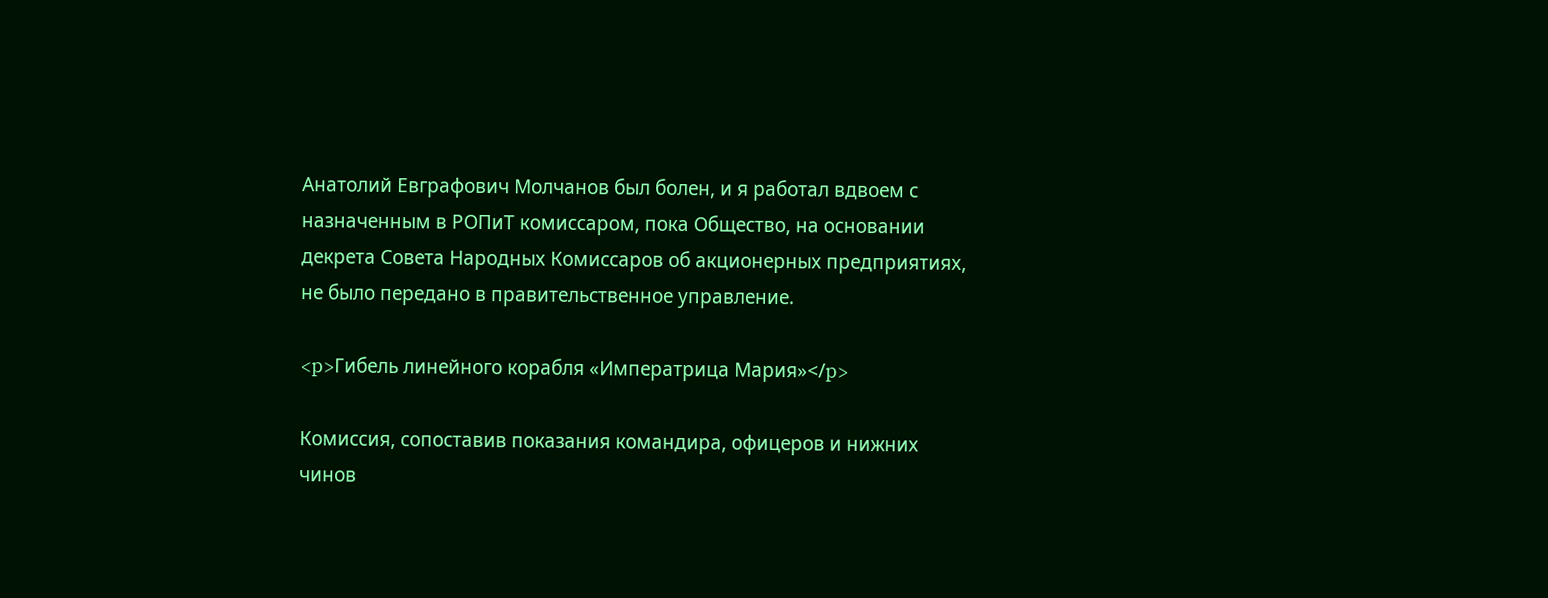Анатолий Евграфович Молчанов был болен, и я работал вдвоем с назначенным в РОПиТ комиссаром, пока Общество, на основании декрета Совета Народных Комиссаров об акционерных предприятиях, не было передано в правительственное управление.

<p>Гибель линейного корабля «Императрица Мария»</p>

Комиссия, сопоставив показания командира, офицеров и нижних чинов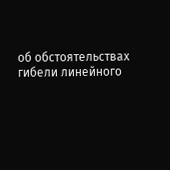об обстоятельствах гибели линейного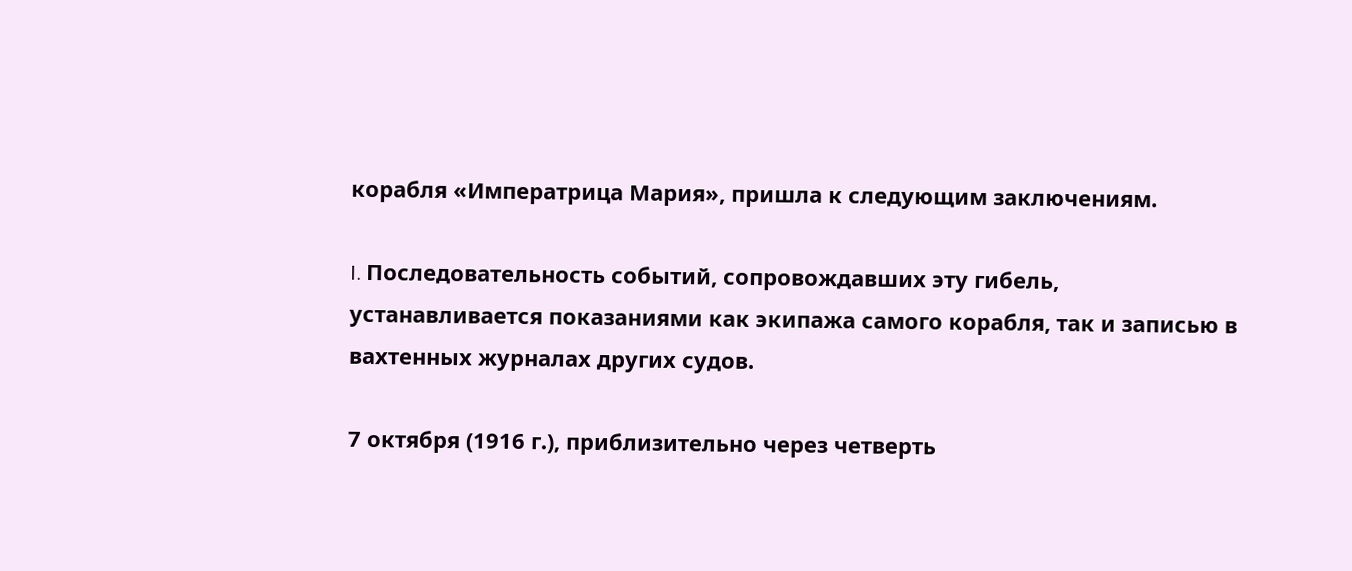корабля «Императрица Мария», пришла к следующим заключениям.

I. Последовательность событий, сопровождавших эту гибель, устанавливается показаниями как экипажа самого корабля, так и записью в вахтенных журналах других судов.

7 октября (1916 г.), приблизительно через четверть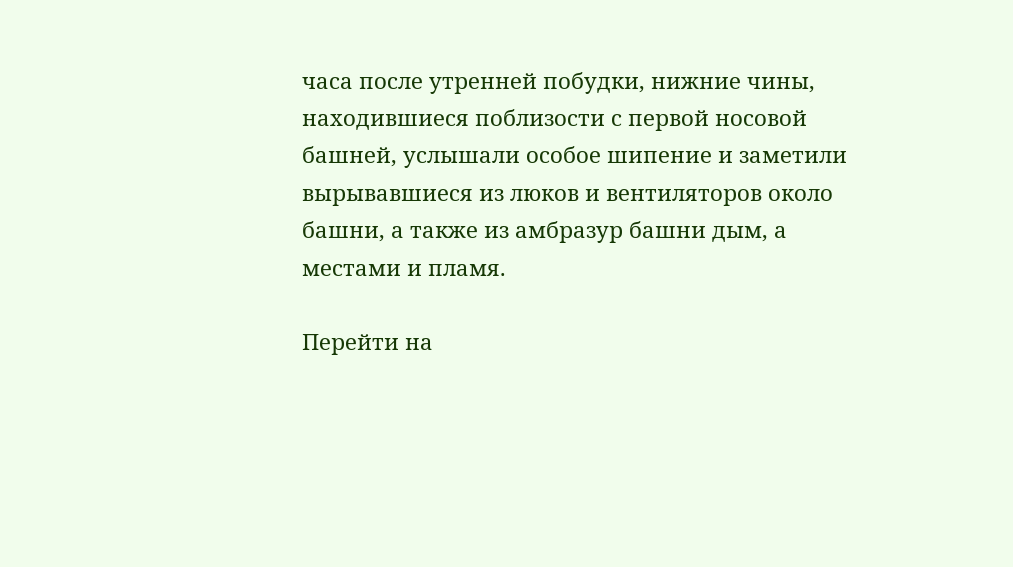часа после утренней побудки, нижние чины, находившиеся поблизости с первой носовой башней, услышали особое шипение и заметили вырывавшиеся из люков и вентиляторов около башни, а также из амбразур башни дым, а местами и пламя.

Перейти на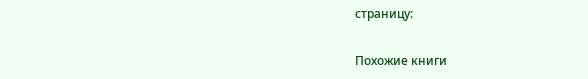страницу:

Похожие книги